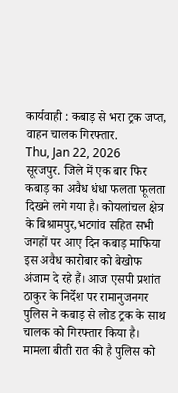कार्यवाही : कबाड़ से भरा ट्रक जप्त, वाहन चालक गिरफ्तार.
Thu, Jan 22, 2026
सूरजपुर. जिले में एक बार फिर कबाड़ का अवैध धंधा फलता फूलता दिखने लगे गया है। कोयलांचल क्षेत्र के बिश्रामपुर,भटगांव सहित सभी जगहों पर आए दिन कबाड़ माफिया इस अवैध कारोबार को बेखोफ अंजाम दे रहे हैं। आज एसपी प्रशांत ठाकुर के निर्देश पर रामानुजनगर पुलिस ने कबाड़ से लोड ट्रक के साथ चालक को गिरफ्तार किया है। मामला बीती रात की है पुलिस को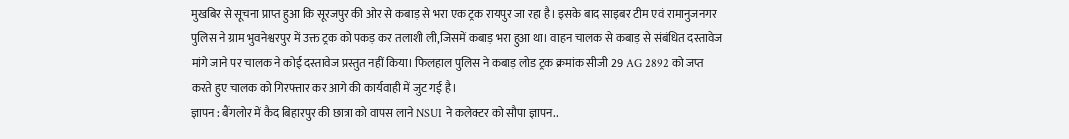मुखबिर से सूचना प्राप्त हुआ कि सूरजपुर की ओर से कबाड़ से भरा एक ट्रक रायपुर जा रहा है। इसके बाद साइबर टीम एवं रामानुजनगर पुलिस ने ग्राम भुवनेश्वरपुर में उक्त ट्रक को पकड़ कर तलाशी ली,जिसमें कबाड़ भरा हुआ था। वाहन चालक से कबाड़ से संबंधित दस्तावेज मांगे जाने पर चालक ने कोई दस्तावेज प्रस्तुत नहीं किया। फिलहाल पुलिस ने कबाड़ लोड ट्रक क्रमांक सीजी 29 AG 2892 को जप्त करते हुए चालक को गिरफ्तार कर आगे की कार्यवाही में जुट गई है।
ज्ञापन : बैंगलोर में कैद बिहारपुर की छात्रा को वापस लाने NSUI ने कलेक्टर को सौपा ज्ञापन..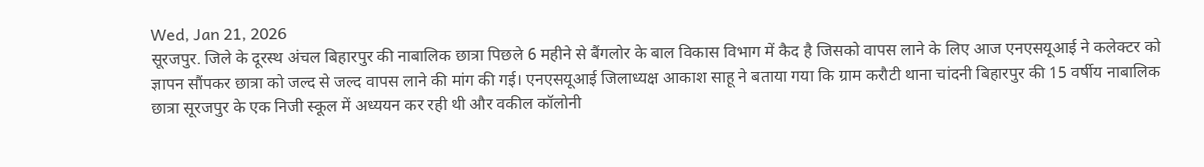Wed, Jan 21, 2026
सूरजपुर. जिले के दूरस्थ अंचल बिहारपुर की नाबालिक छात्रा पिछले 6 महीने से बैंगलोर के बाल विकास विभाग में कैद है जिसको वापस लाने के लिए आज एनएसयूआई ने कलेक्टर को ज्ञापन सौंपकर छात्रा को जल्द से जल्द वापस लाने की मांग की गई। एनएसयूआई जिलाध्यक्ष आकाश साहू ने बताया गया कि ग्राम करौटी थाना चांदनी बिहारपुर की 15 वर्षीय नाबालिक छात्रा सूरजपुर के एक निजी स्कूल में अध्ययन कर रही थी और वकील कॉलोनी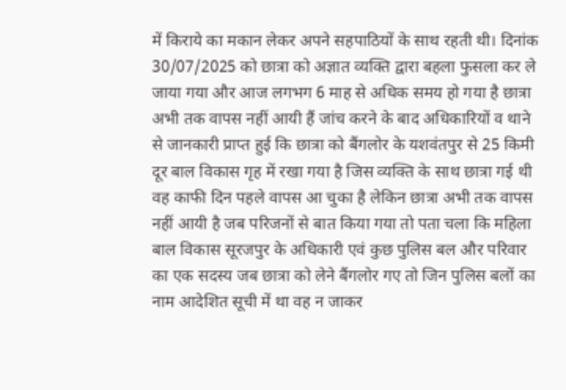में किराये का मकान लेकर अपने सहपाठियों के साथ रहती थी। दिनांक 30/07/2025 को छात्रा को अज्ञात व्यक्ति द्वारा बहला फुसला कर ले जाया गया और आज लगभग 6 माह से अधिक समय हो गया है छात्रा अभी तक वापस नहीं आयी हैं जांच करने के बाद अधिकारियों व थाने से जानकारी प्राप्त हुई कि छात्रा को बैंगलोर के यशवंतपुर से 25 किमी दूर बाल विकास गृह में रखा गया है जिस व्यक्ति के साथ छात्रा गई थी वह काफी दिन पहले वापस आ चुका है लेकिन छात्रा अभी तक वापस नहीं आयी है जब परिजनों से बात किया गया तो पता चला कि महिला बाल विकास सूरजपुर के अधिकारी एवं कुछ पुलिस बल और परिवार का एक सदस्य जब छात्रा को लेने बैंगलोर गए तो जिन पुलिस बलों का नाम आदेशित सूची में था वह न जाकर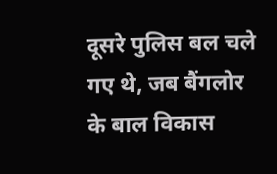दूसरे पुलिस बल चले गए थे, जब बैंगलोर के बाल विकास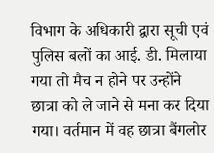विभाग के अधिकारी द्वारा सूची एवं पुलिस बलों का आई. डी. मिलाया गया तो मैच न होने पर उन्होंने छात्रा को ले जाने से मना कर दिया गया। वर्तमान में वह छात्रा बैंगलोर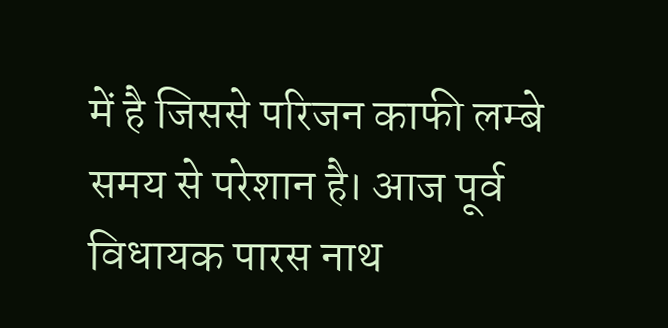में है जिससे परिजन काफी लम्बे समय से परेशान है। आज पूर्व विधायक पारस नाथ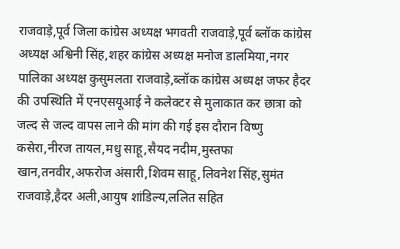राजवाड़े,पूर्व जिला कांग्रेस अध्यक्ष भगवती राजवाड़े,पूर्व ब्लॉक कांग्रेस अध्यक्ष अश्विनी सिंह,शहर कांग्रेस अध्यक्ष मनोज डालमिया,नगर पालिका अध्यक्ष कुसुमलता राजवाड़े,ब्लॉक कांग्रेस अध्यक्ष जफर हैदर की उपस्थिति में एनएसयूआई ने कलेक्टर से मुलाकात कर छात्रा को जल्द से जल्द वापस लाने की मांग की गई इस दौरान विष्णु कसेरा,नीरज तायल,मधु साहू,सैयद नदीम,मुस्तफा खान,तनवीर,अफरोज अंसारी,शिवम साहू,लिवनेश सिंह,सुमंत राजवाड़े,हैदर अली,आयुष शांडिल्य,ललित सहित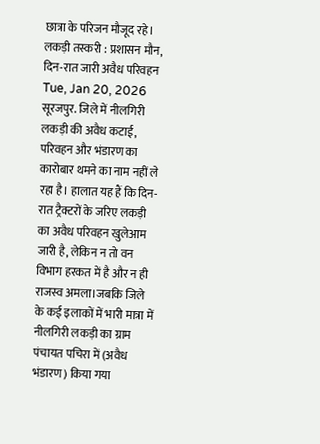छात्रा के परिजन मौजूद रहे।
लकड़ी तस्करी : प्रशासन मौन, दिन-रात जारी अवैध परिवहन
Tue, Jan 20, 2026
सूरजपुर. जिले में नीलगिरी लकड़ी की अवैध कटाई, परिवहन और भंडारण का कारोबार थमने का नाम नहीं ले रहा है। हालात यह हैं कि दिन-रात ट्रैक्टरों के जरिए लकड़ी का अवैध परिवहन खुलेआम जारी है, लेकिन न तो वन विभाग हरकत में है और न ही राजस्व अमला।जबकि जिले के कई इलाकों में भारी मात्रा में नीलगिरी लकड़ी का ग्राम पंचायत पचिरा में (अवैध भंडारण) किया गया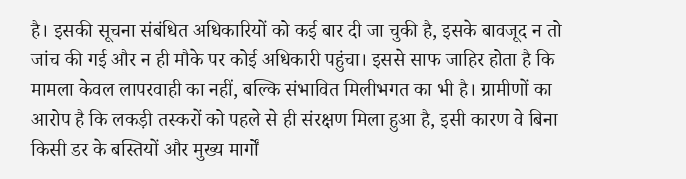है। इसकी सूचना संबंधित अधिकारियों को कई बार दी जा चुकी है, इसके बावजूद न तो जांच की गई और न ही मौके पर कोई अधिकारी पहुंचा। इससे साफ जाहिर होता है कि मामला केवल लापरवाही का नहीं, बल्कि संभावित मिलीभगत का भी है। ग्रामीणों का आरोप है कि लकड़ी तस्करों को पहले से ही संरक्षण मिला हुआ है, इसी कारण वे बिना किसी डर के बस्तियों और मुख्य मार्गों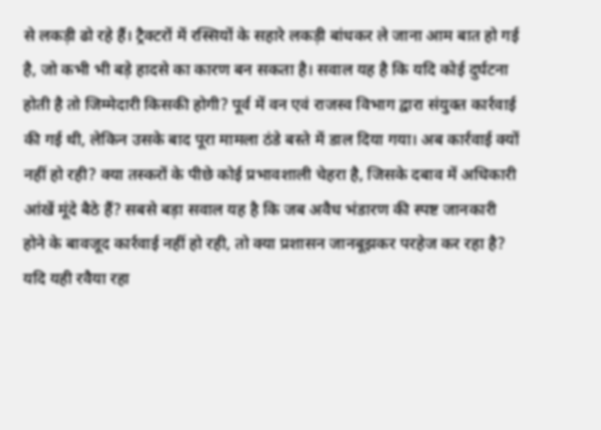से लकड़ी ढो रहे हैं। ट्रैक्टरों में रस्सियों के सहारे लकड़ी बांधकर ले जाना आम बात हो गई है, जो कभी भी बड़े हादसे का कारण बन सकता है। सवाल यह है कि यदि कोई दुर्घटना होती है तो जिम्मेदारी किसकी होगी? पूर्व में वन एवं राजस्व विभाग द्वारा संयुक्त कार्रवाई की गई थी, लेकिन उसके बाद पूरा मामला ठंडे बस्ते में डाल दिया गया। अब कार्रवाई क्यों नहीं हो रही? क्या तस्करों के पीछे कोई प्रभावशाली चेहरा है, जिसके दबाव में अधिकारी आंखें मूंदे बैठे हैं? सबसे बड़ा सवाल यह है कि जब अवैध भंडारण की स्पष्ट जानकारी होने के बावजूद कार्रवाई नहीं हो रही, तो क्या प्रशासन जानबूझकर परहेज कर रहा है? यदि यही रवैया रहा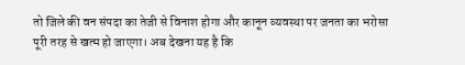तो जिले की वन संपदा का तेजी से विनाश होगा और कानून व्यवस्था पर जनता का भरोसा पूरी तरह से खत्म हो जाएगा। अब देखना यह है कि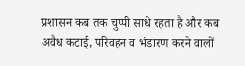प्रशासन कब तक चुप्पी साधे रहता है और कब अवैध कटाई, परिवहन व भंडारण करने वालों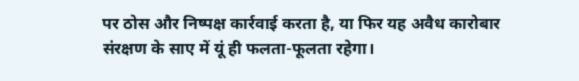पर ठोस और निष्पक्ष कार्रवाई करता है, या फिर यह अवैध कारोबार संरक्षण के साए में यूं ही फलता-फूलता रहेगा।